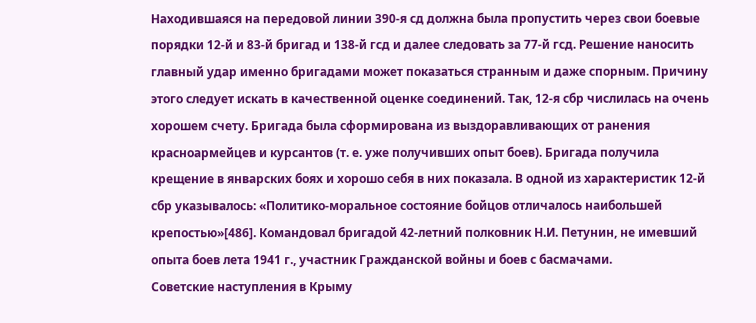Находившаяся на передовой линии 390-я сд должна была пропустить через свои боевые порядки 12-й и 83-й бригад и 138-й гсд и далее следовать за 77-й гсд. Решение наносить главный удар именно бригадами может показаться странным и даже спорным. Причину этого следует искать в качественной оценке соединений. Так, 12-я сбр числилась на очень хорошем счету. Бригада была сформирована из выздоравливающих от ранения красноармейцев и курсантов (т. е. уже получивших опыт боев). Бригада получила крещение в январских боях и хорошо себя в них показала. В одной из характеристик 12-й сбр указывалось: «Политико-моральное состояние бойцов отличалось наибольшей крепостью»[486]. Командовал бригадой 42-летний полковник Н.И. Петунин, не имевший опыта боев лета 1941 г., участник Гражданской войны и боев с басмачами.
Советские наступления в Крыму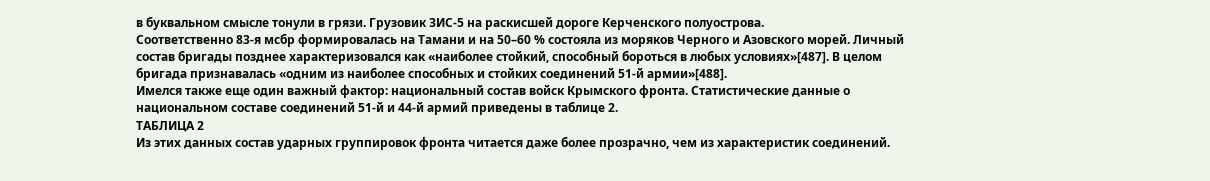в буквальном смысле тонули в грязи. Грузовик ЗИС-5 на раскисшей дороге Керченского полуострова.
Соответственно 83-я мсбр формировалась на Тамани и на 50–60 % состояла из моряков Черного и Азовского морей. Личный состав бригады позднее характеризовался как «наиболее стойкий, способный бороться в любых условиях»[487]. В целом бригада признавалась «одним из наиболее способных и стойких соединений 51-й армии»[488].
Имелся также еще один важный фактор: национальный состав войск Крымского фронта. Статистические данные о национальном составе соединений 51-й и 44-й армий приведены в таблице 2.
ТАБЛИЦА 2
Из этих данных состав ударных группировок фронта читается даже более прозрачно, чем из характеристик соединений.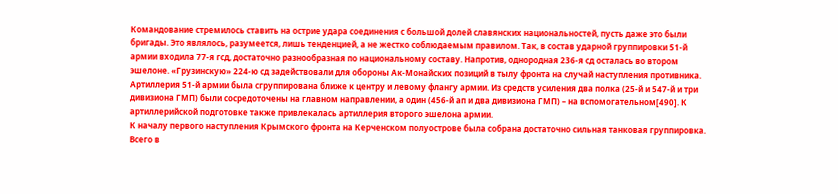Командование стремилось ставить на острие удара соединения с большой долей славянских национальностей, пусть даже это были бригады. Это являлось, разумеется, лишь тенденцией, а не жестко соблюдаемым правилом. Так, в состав ударной группировки 51-й армии входила 77-я гсд, достаточно разнообразная по национальному составу. Напротив, однородная 236-я сд осталась во втором эшелоне. «Грузинскую» 224-ю сд задействовали для обороны Ак-Монайских позиций в тылу фронта на случай наступления противника.
Артиллерия 51-й армии была сгруппирована ближе к центру и левому флангу армии. Из средств усиления два полка (25-й и 547-й и три дивизиона ГМП) были сосредоточены на главном направлении, а один (456-й ап и два дивизиона ГМП) – на вспомогательном[490]. К артиллерийской подготовке также привлекалась артиллерия второго эшелона армии.
К началу первого наступления Крымского фронта на Керченском полуострове была собрана достаточно сильная танковая группировка. Всего в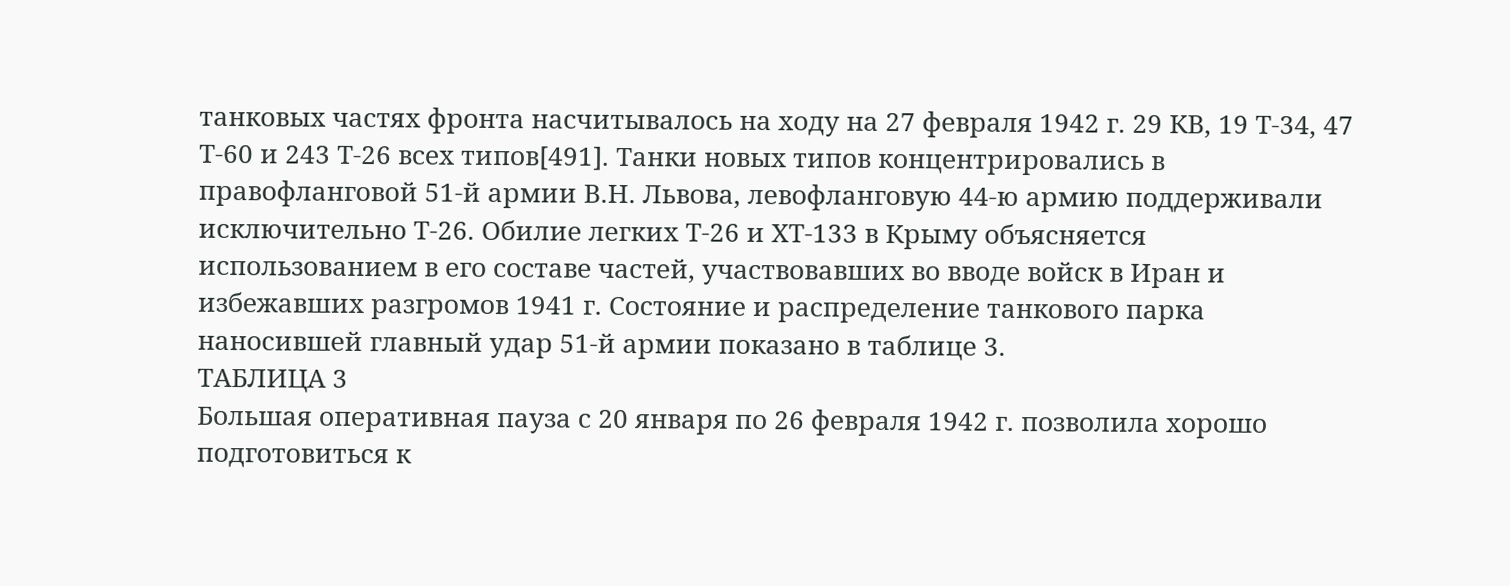танковых частях фронта насчитывалось на ходу на 27 февраля 1942 г. 29 КВ, 19 Т-34, 47 Т-60 и 243 Т-26 всех типов[491]. Танки новых типов концентрировались в правофланговой 51-й армии В.Н. Львова, левофланговую 44-ю армию поддерживали исключительно Т-26. Обилие легких Т-26 и ХТ-133 в Крыму объясняется использованием в его составе частей, участвовавших во вводе войск в Иран и избежавших разгромов 1941 г. Состояние и распределение танкового парка наносившей главный удар 51-й армии показано в таблице 3.
ТАБЛИЦА 3
Большая оперативная пауза с 20 января по 26 февраля 1942 г. позволила хорошо подготовиться к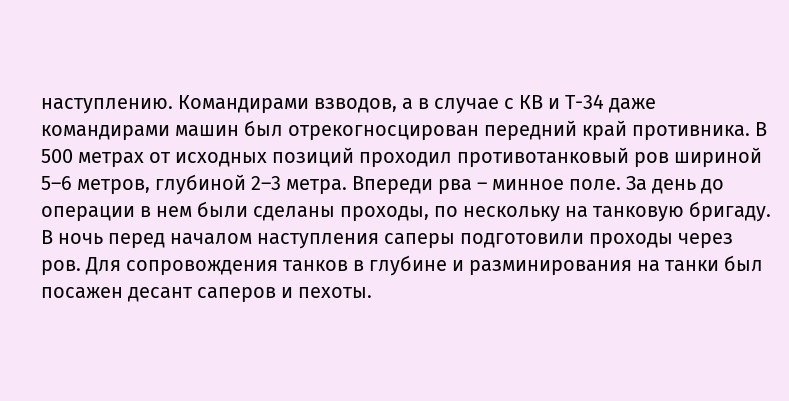наступлению. Командирами взводов, а в случае с КВ и Т-34 даже командирами машин был отрекогносцирован передний край противника. В 500 метрах от исходных позиций проходил противотанковый ров шириной 5–6 метров, глубиной 2–3 метра. Впереди рва – минное поле. За день до операции в нем были сделаны проходы, по нескольку на танковую бригаду. В ночь перед началом наступления саперы подготовили проходы через ров. Для сопровождения танков в глубине и разминирования на танки был посажен десант саперов и пехоты.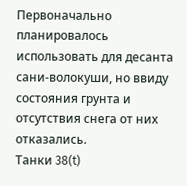Первоначально планировалось использовать для десанта сани-волокуши, но ввиду состояния грунта и отсутствия снега от них отказались.
Танки 38(t)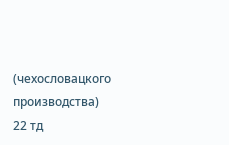(чехословацкого производства) 22 тд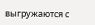выгружаются с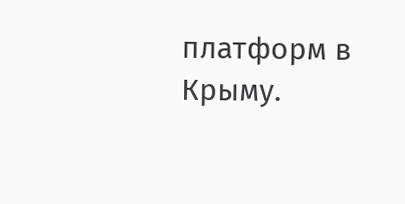платформ в Крыму.